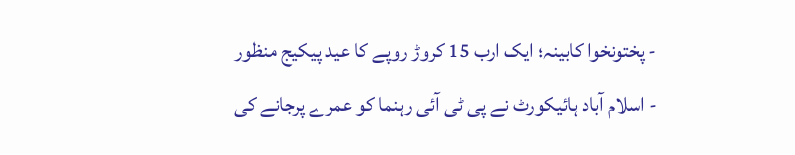- پختونخوا کابینہ؛ ایک ارب 15 کروڑ روپے کا عید پیکیج منظور
- اسلام آباد ہائیکورٹ نے پی ٹی آئی رہنما کو عمرے پرجانے کی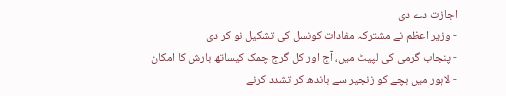اجازت دے دی
- وزیر اعظم نے مشترکہ مفادات کونسل کی تشکیل نو کر دی
- پنجاب گرمی کی لپیٹ میں، آج اور کل گرج چمک کیساتھ بارش کا امکان
- لاہور میں بچے کو زنجیر سے باندھ کر تشدد کرنے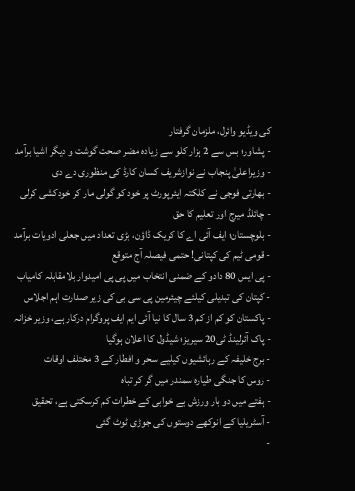کی ویڈیو وائرل، ملزمان گرفتار
- پشاور؛ بس سے 2 ہزار کلو سے زیادہ مضر صحت گوشت و دیگر اشیا برآمد
- وزیراعلیٰ پنجاب نے نوازشریف کسان کارڈ کی منظوری دے دی
- بھارتی فوجی نے کلکتہ ایئرپورٹ پر خود کو گولی مار کر خودکشی کرلی
- چائلڈ میرج اور تعلیم کا حق
- بلوچستان؛ ایف آئی اے کا کریک ڈاؤن، بڑی تعداد میں جعلی ادویات برآمد
- قومی ٹیم کی کپتانی! حتمی فیصلہ آج متوقع
- پی ایس 80 دادو کے ضمنی انتخاب میں پی پی امیدوار بلامقابلہ کامیاب
- کپتان کی تبدیلی کیلئے چیئرمین پی سی بی کی زیر صدارت اہم اجلاس
- پاکستان کو کم از کم 3 سال کا نیا آئی ایم ایف پروگرام درکار ہے، وزیر خزانہ
- پاک آئرلینڈ ٹی20 سیریز؛ شیڈول کا اعلان ہوگیا
- برج خلیفہ کے رہائشیوں کیلیے سحر و افطار کے 3 مختلف اوقات
- روس کا جنگی طیارہ سمندر میں گر کر تباہ
- ہفتے میں دو بار ورزش بے خوابی کے خطرات کم کرسکتی ہے، تحقیق
- آسٹریلیا کے انوکھے دوستوں کی جوڑی ٹوٹ گئی
-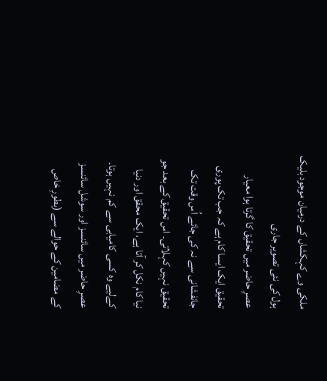ملکی وے کہکشاں کے درمیان موجود بلیک ہول کی نئی تصویر جاری
عصرِ حاضر میں تحقیق کا گرتا ہوا معیار
تحقیق ایک ایسا کام ہے کہ جب تک پوری جانفشانی سے نہ کی جائے اُس وقت تک تحقیق نہیں کہلاتی۔ اس تحقیق کے بعد جو نیا کام نکل کر آتا ہے، ایک محقق اور دنیا کےلیے وہ کسی کامیابی سے کم نہیں ہوتا۔ عصرِ حاضر میں سائنسز اور سوشل سائنسز کے مضامین کے حوالے سے (بطورِ خاص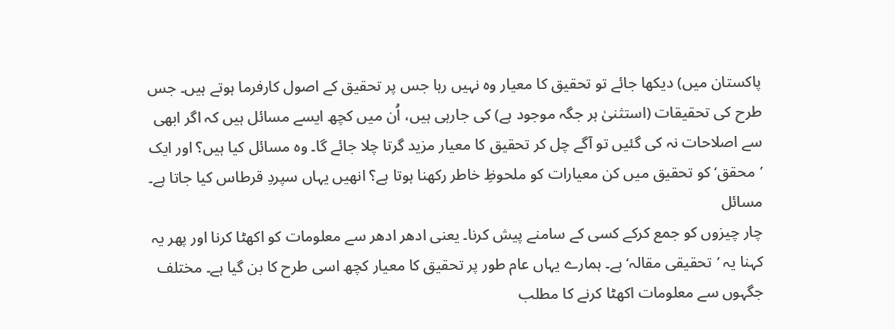پاکستان میں) دیکھا جائے تو تحقیق کا معیار وہ نہیں رہا جس پر تحقیق کے اصول کارفرما ہوتے ہیں۔ جس طرح کی تحقیقات (استثنیٰ ہر جگہ موجود ہے) کی جارہی ہیں، اُن میں کچھ ایسے مسائل ہیں کہ اگر ابھی سے اصلاحات نہ کی گئیں تو آگے چل کر تحقیق کا معیار مزید گرتا چلا جائے گا۔ وہ مسائل کیا ہیں؟ اور ایک ’محقق‘ کو تحقیق میں کن معیارات کو ملحوظِ خاطر رکھنا ہوتا ہے؟ انھیں یہاں سپردِ قرطاس کیا جاتا ہے۔
مسائل
چار چیزوں کو جمع کرکے کسی کے سامنے پیش کرنا۔ یعنی ادھر ادھر سے معلومات کو اکھٹا کرنا اور پھر یہ کہنا یہ ’تحقیقی مقالہ‘ ہے۔ ہمارے یہاں عام طور پر تحقیق کا معیار کچھ اسی طرح کا بن گیا ہے۔ مختلف جگہوں سے معلومات اکھٹا کرنے کا مطلب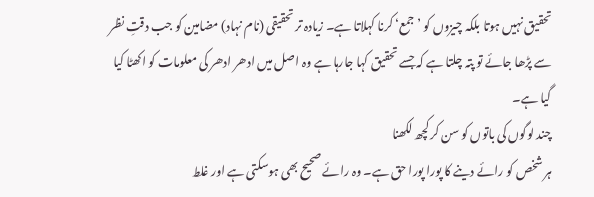تحقیق نہیں ہوتا بلکہ چیزوں کو ’جمع‘ کرنا کہلاتا ہے۔ زیادہ تر تحقیقی (نام نہاد) مضامین کو جب دقتِ نظر سے پڑھا جائے تو پتہ چلتا ہے کہ جسے تحقیق کہا جارہا ہے وہ اصل میں ادھر ادھر کی معلومات کو اکھٹا کیا گیا ہے۔
چند لوگوں کی باتوں کو سن کر کچھ لکھنا
ہر شخص کو رائے دینے کا پورا پورا حق ہے۔ وہ رائے صحیح بھی ہوسکتی ہے اور غلط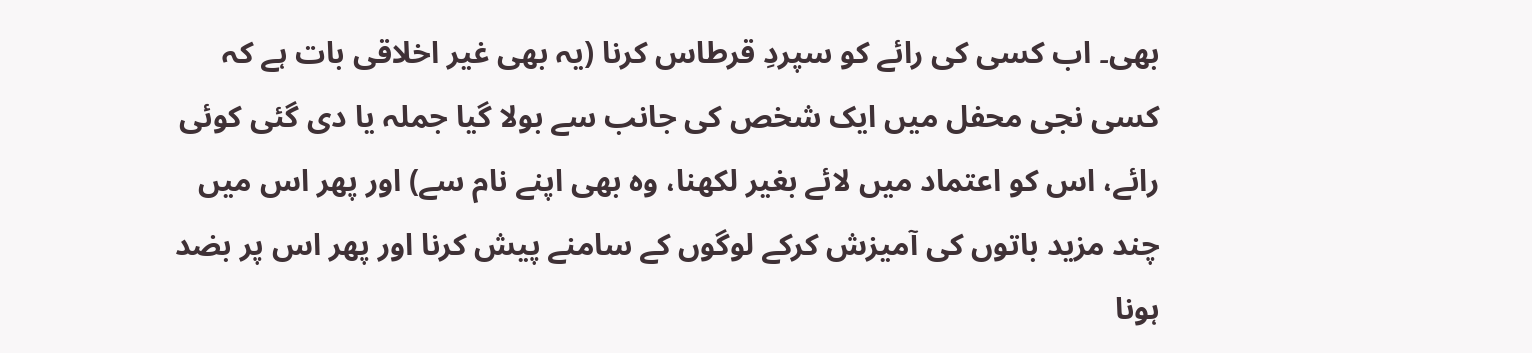بھی۔ اب کسی کی رائے کو سپردِ قرطاس کرنا (یہ بھی غیر اخلاقی بات ہے کہ کسی نجی محفل میں ایک شخص کی جانب سے بولا گیا جملہ یا دی گئی کوئی رائے، اس کو اعتماد میں لائے بغیر لکھنا، وہ بھی اپنے نام سے) اور پھر اس میں چند مزید باتوں کی آمیزش کرکے لوگوں کے سامنے پیش کرنا اور پھر اس پر بضد ہونا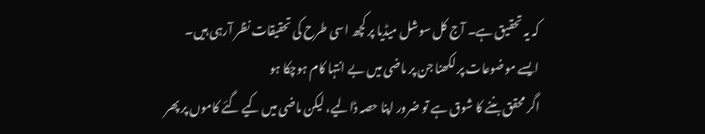کہ یہ تحقیق ہے۔ آج کل سوشل میڈیا پر کچھ اسی طرح کی تحقیقات نظر آرہی ہیں۔
ایسے موضوعات پر لکھنا جن پر ماضی میں بے انتہا کام ہوچکا ہو
اگر محقق بننے کا شوق ہے تو ضرور اپنا حصہ ڈالیے، لیکن ماضی میں کیے گئے کاموں پر پھر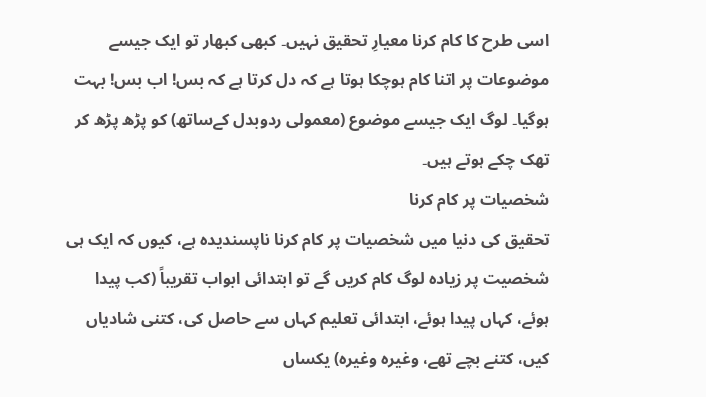اسی طرح کا کام کرنا معیارِ تحقیق نہیں۔ کبھی کبھار تو ایک جیسے موضوعات پر اتنا کام ہوچکا ہوتا ہے کہ دل کرتا ہے کہ بس! اب بس! بہت ہوگیا۔ لوگ ایک جیسے موضوع (معمولی ردوبدل کےساتھ) کو پڑھ پڑھ کر تھک چکے ہوتے ہیں۔
شخصیات پر کام کرنا
تحقیق کی دنیا میں شخصیات پر کام کرنا ناپسندیدہ ہے، کیوں کہ ایک ہی شخصیت پر زیادہ لوگ کام کریں گے تو ابتدائی ابواب تقریباً (کب پیدا ہوئے، کہاں پیدا ہوئے، ابتدائی تعلیم کہاں سے حاصل کی، کتنی شادیاں کیں، کتنے بچے تھے، وغیرہ وغیرہ) یکساں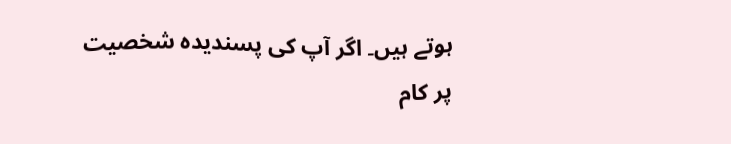ہوتے ہیں۔ اگر آپ کی پسندیدہ شخصیت پر کام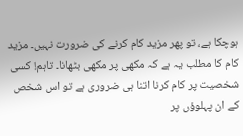ہوچکا ہے، تو پھر مزید کام کرنے کی ضرورت نہیں۔ مزید کام کا مطلب یہ ہے کہ مکھی پر مکھی بٹھانا۔ تاہم! کسی شخصیت پر کام کرنا اتنا ہی ضروری ہے تو اس شخص کے ان پہلوؤں پر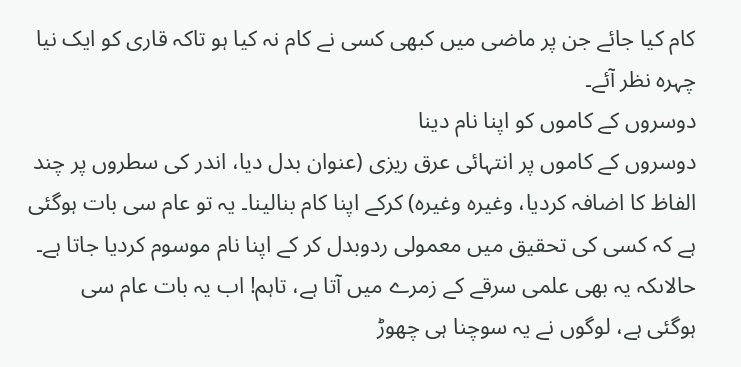کام کیا جائے جن پر ماضی میں کبھی کسی نے کام نہ کیا ہو تاکہ قاری کو ایک نیا چہرہ نظر آئے۔
دوسروں کے کاموں کو اپنا نام دینا
دوسروں کے کاموں پر انتہائی عرق ریزی (عنوان بدل دیا، اندر کی سطروں پر چند الفاظ کا اضافہ کردیا، وغیرہ وغیرہ) کرکے اپنا کام بنالینا۔ یہ تو عام سی بات ہوگئی ہے کہ کسی کی تحقیق میں معمولی ردوبدل کر کے اپنا نام موسوم کردیا جاتا ہے۔ حالاںکہ یہ بھی علمی سرقے کے زمرے میں آتا ہے، تاہم! اب یہ بات عام سی ہوگئی ہے، لوگوں نے یہ سوچنا ہی چھوڑ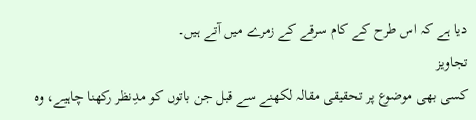دیا ہے کہ اس طرح کے کام سرقے کے زمرے میں آتے ہیں۔
تجاویز
کسی بھی موضوع پر تحقیقی مقالہ لکھنے سے قبل جن باتوں کو مدِنظر رکھنا چاہیے، وہ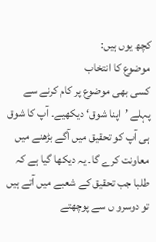کچھ یوں ہیں:
موضوع کا انتخاب
کسی بھی موضوع پر کام کرنے سے پہلے ’اپنا شوق‘ دیکھیے۔ آپ کا شوق ہی آپ کو تحقیق میں آگے بڑھنے میں معاونت کرے گا۔ یہ دیکھا گیا ہے کہ طلبا جب تحقیق کے شعبے میں آتے ہیں تو دوسرو ں سے پوچھتے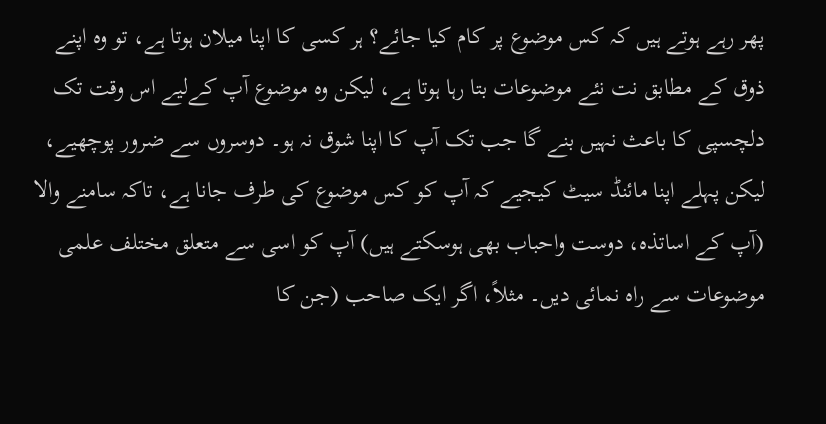پھر رہے ہوتے ہیں کہ کس موضوع پر کام کیا جائے؟ ہر کسی کا اپنا میلان ہوتا ہے، تو وہ اپنے ذوق کے مطابق نت نئے موضوعات بتا رہا ہوتا ہے، لیکن وہ موضوع آپ کےلیے اس وقت تک دلچسپی کا باعث نہیں بنے گا جب تک آپ کا اپنا شوق نہ ہو۔ دوسروں سے ضرور پوچھیے، لیکن پہلے اپنا مائنڈ سیٹ کیجیے کہ آپ کو کس موضوع کی طرف جانا ہے، تاکہ سامنے والا (آپ کے اساتذہ، دوست واحباب بھی ہوسکتے ہیں) آپ کو اسی سے متعلق مختلف علمی موضوعات سے راہ نمائی دیں۔ مثلاً، اگر ایک صاحب (جن کا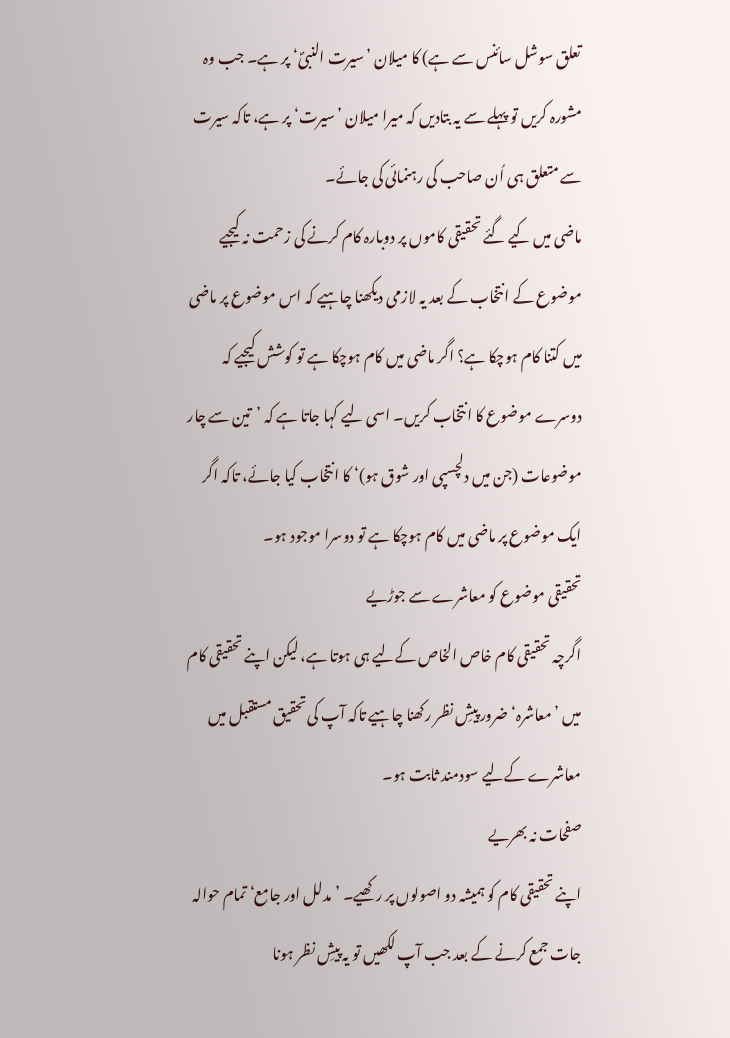تعلق سوشل سائنس سے ہے) کا میلان ’سیرت النبیؐ‘ پر ہے۔ جب وہ مشورہ کریں تو پہلے سے یہ بتادیں کہ میرا میلان ’سیرت‘ پر ہے، تاکہ سیرت سے متعلق ہی اُن صاحب کی رہنمائی کی جائے۔
ماضی میں کیے گئے تحقیقی کاموں پر دوبارہ کام کرنے کی زحمت نہ کیجیے
موضوع کے انتخاب کے بعد یہ لازمی دیکھنا چاہیے کہ اس موضوع پر ماضی میں کتنا کام ہوچکا ہے؟ اگر ماضی میں کام ہوچکا ہے تو کوشش کیجیے کہ دوسرے موضوع کا انتخاب کریں۔ اسی لیے کہا جاتا ہے کہ ’تین سے چار موضوعات (جن میں دلچسپی اور شوق ہو)‘ کا انتخاب کیا جائے، تاکہ اگر ایک موضوع پر ماضی میں کام ہوچکا ہے تو دوسرا موجود ہو۔
تحقیقی موضوع کو معاشرے سے جوڑیے
اگرچہ تحقیقی کام خاص الخاص کےلیے ہی ہوتا ہے، لیکن اپنے تحقیقی کام میں ’معاشرہ‘ ضرور پیشِ نظر رکھنا چاہیے تاکہ آپ کی تحقیق مستقبل میں معاشرے کےلیے سودمند ثابت ہو۔
صفحات نہ بھریے
اپنے تحقیقی کام کو ہمیشہ دو اصولوں پر رکھیے۔ ’مدلل اور جامع‘ تمام حوالہ جات جمع کرنے کے بعد جب آپ لکھیں تو یہ پیشِ نظر ہونا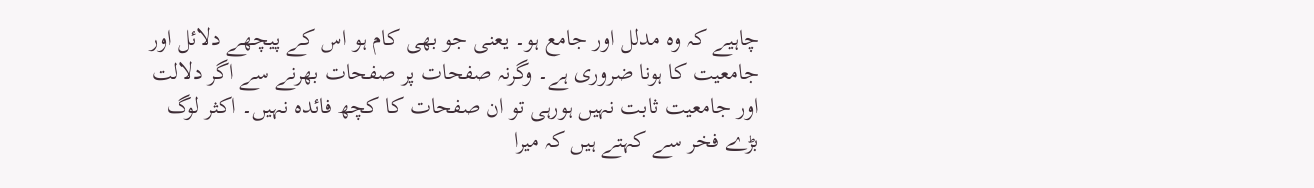چاہیے کہ وہ مدلل اور جامع ہو۔ یعنی جو بھی کام ہو اس کے پیچھے دلائل اور جامعیت کا ہونا ضروری ہے۔ وگرنہ صفحات پر صفحات بھرنے سے اگر دلالت اور جامعیت ثابت نہیں ہورہی تو ان صفحات کا کچھ فائدہ نہیں۔ اکثر لوگ بڑے فخر سے کہتے ہیں کہ میرا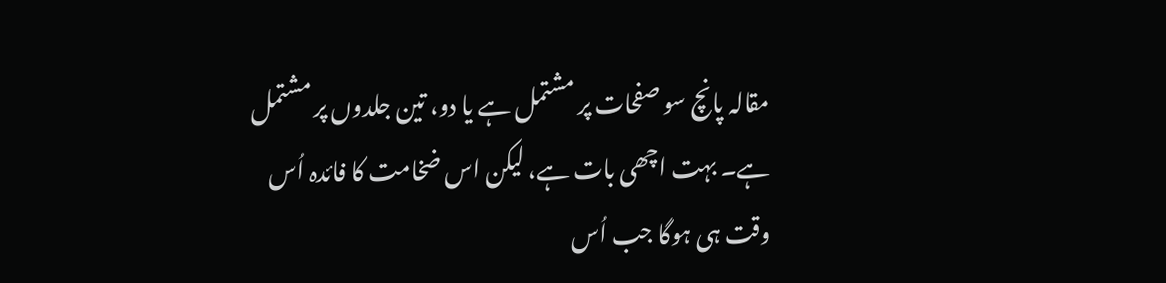مقالہ پانچ سو صفحات پر مشتمل ہے یا دو، تین جلدوں پر مشتمل ہے۔ بہت اچھی بات ہے، لیکن اس ضخامت کا فائدہ اُس وقت ہی ہوگا جب اُس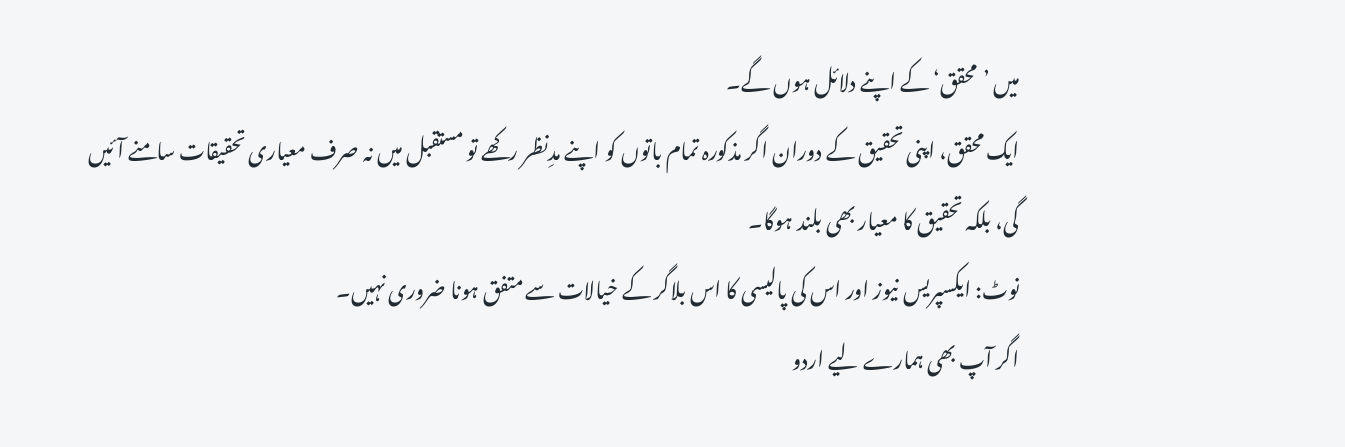میں ’محقق‘ کے اپنے دلائل ہوں گے۔
ایک محقق، اپنی تحقیق کے دوران اگر مذکورہ تمام باتوں کو اپنے مدِنظر رکھے تو مستقبل میں نہ صرف معیاری تحقیقات سامنے آئیں گی، بلکہ تحقیق کا معیار بھی بلند ہوگا۔
نوٹ: ایکسپریس نیوز اور اس کی پالیسی کا اس بلاگر کے خیالات سے متفق ہونا ضروری نہیں۔
اگر آپ بھی ہمارے لیے اردو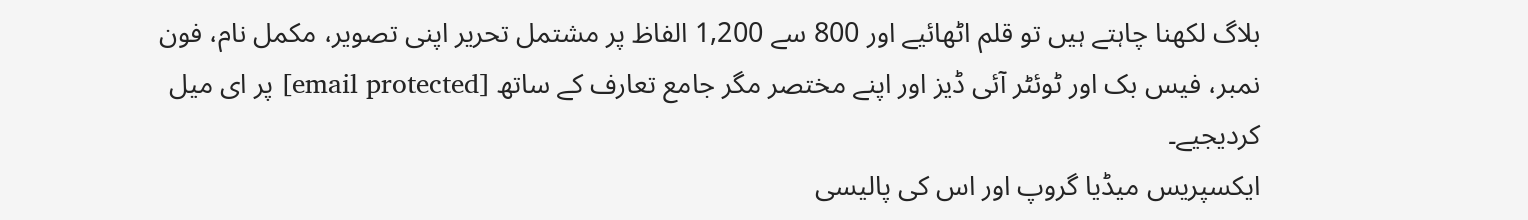بلاگ لکھنا چاہتے ہیں تو قلم اٹھائیے اور 800 سے 1,200 الفاظ پر مشتمل تحریر اپنی تصویر، مکمل نام، فون نمبر، فیس بک اور ٹوئٹر آئی ڈیز اور اپنے مختصر مگر جامع تعارف کے ساتھ [email protected] پر ای میل کردیجیے۔
ایکسپریس میڈیا گروپ اور اس کی پالیسی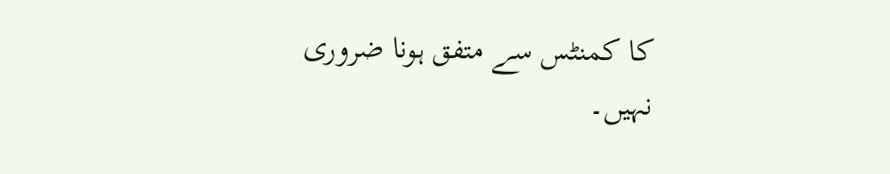کا کمنٹس سے متفق ہونا ضروری نہیں۔